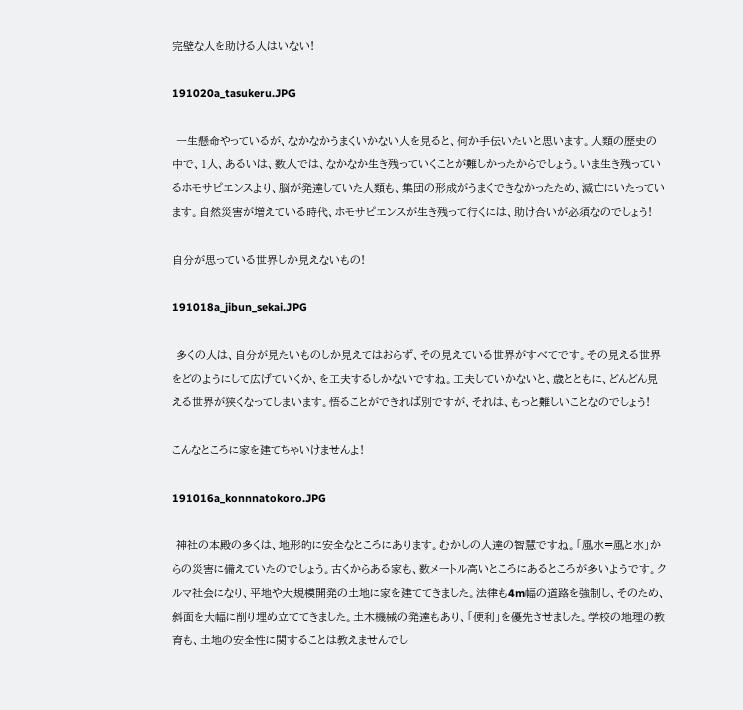完壁な人を助ける人はいない!

191020a_tasukeru.JPG

 一生懸命やっているが、なかなかうまくいかない人を見ると、何か手伝いたいと思います。人類の歴史の中で、1人、あるいは、数人では、なかなか生き残っていくことが難しかったからでしょう。いま生き残っているホモサピエンスより、脳が発達していた人類も、集団の形成がうまくできなかったため、滅亡にいたっています。自然災害が増えている時代、ホモサピエンスが生き残って行くには、助け合いが必須なのでしょう!

自分が思っている世界しか見えないもの!

191018a_jibun_sekai.JPG

 多くの人は、自分が見たいものしか見えてはおらず、その見えている世界がすべてです。その見える世界をどのようにして広げていくか、を工夫するしかないですね。工夫していかないと、歳とともに、どんどん見える世界が狭くなってしまいます。悟ることができれば別ですが、それは、もっと難しいことなのでしょう!

こんなところに家を建てちゃいけませんよ!

191016a_konnnatokoro.JPG

 神社の本殿の多くは、地形的に安全なところにあります。むかしの人達の智慧ですね。「風水=風と水」からの災害に備えていたのでしょう。古くからある家も、数メートル高いところにあるところが多いようです。クルマ社会になり、平地や大規模開発の土地に家を建ててきました。法律も4m幅の道路を強制し、そのため、斜面を大幅に削り埋め立ててきました。土木機械の発達もあり、「便利」を優先させました。学校の地理の教育も、土地の安全性に関することは教えませんでし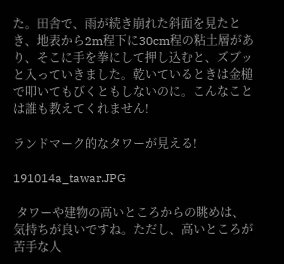た。田舎で、雨が続き崩れた斜面を見たとき、地表から2m程下に30cm程の粘土層があり、そこに手を拳にして押し込むと、ズブッと入っていきました。乾いているときは金槌で叩いてもびくともしないのに。こんなことは誰も教えてくれません!

ランドマーク的なタワーが見える!

191014a_tawar.JPG

 タワーや建物の高いところからの眺めは、気持ちが良いですね。ただし、高いところが苦手な人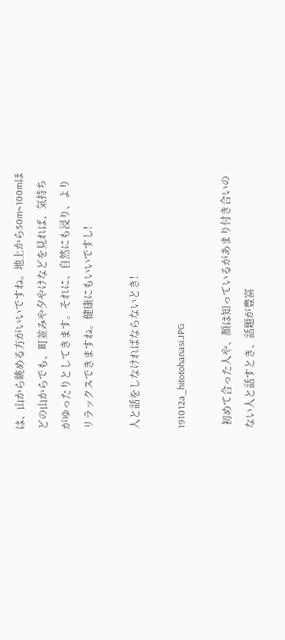は、山から眺める方がいいですね。地上から50m~100mほどの山からでも、町並みや夕やけなどを見れば、気持ちがゆったりとしてきます。それに、自然にも浸り、よりリラックスできますね。健康にもいいですし!

人と話をしなければならないとき!

191012a_hitotohanasi.JPG

 初めて合った人や、顔は知っているがあまり付き合いのない人と話すとき、話題が豊富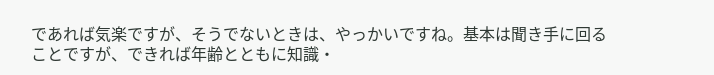であれば気楽ですが、そうでないときは、やっかいですね。基本は聞き手に回ることですが、できれば年齢とともに知識・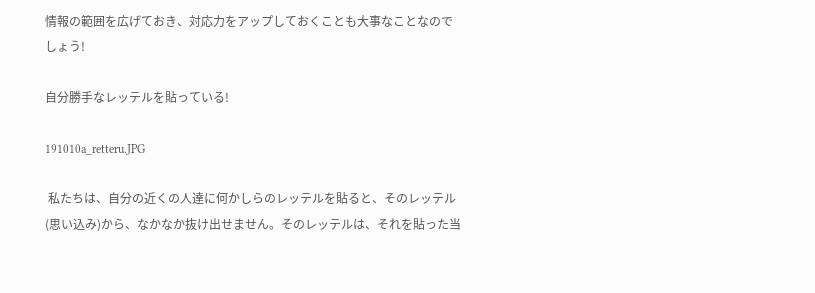情報の範囲を広げておき、対応力をアップしておくことも大事なことなのでしょう!

自分勝手なレッテルを貼っている!

191010a_retteru.JPG

 私たちは、自分の近くの人達に何かしらのレッテルを貼ると、そのレッテル(思い込み)から、なかなか抜け出せません。そのレッテルは、それを貼った当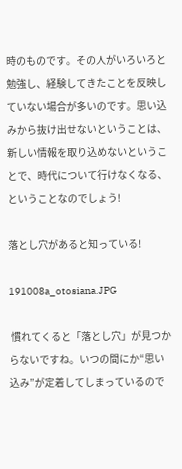時のものです。その人がいろいろと勉強し、経験してきたことを反映していない場合が多いのです。思い込みから抜け出せないということは、新しい情報を取り込めないということで、時代について行けなくなる、ということなのでしょう!

落とし穴があると知っている!

191008a_otosiana.JPG

 慣れてくると「落とし穴」が見つからないですね。いつの間にか“思い込み”が定着してしまっているので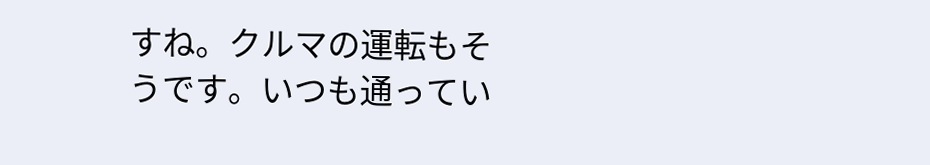すね。クルマの運転もそうです。いつも通ってい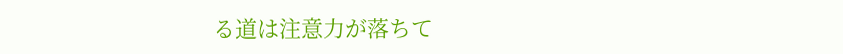る道は注意力が落ちて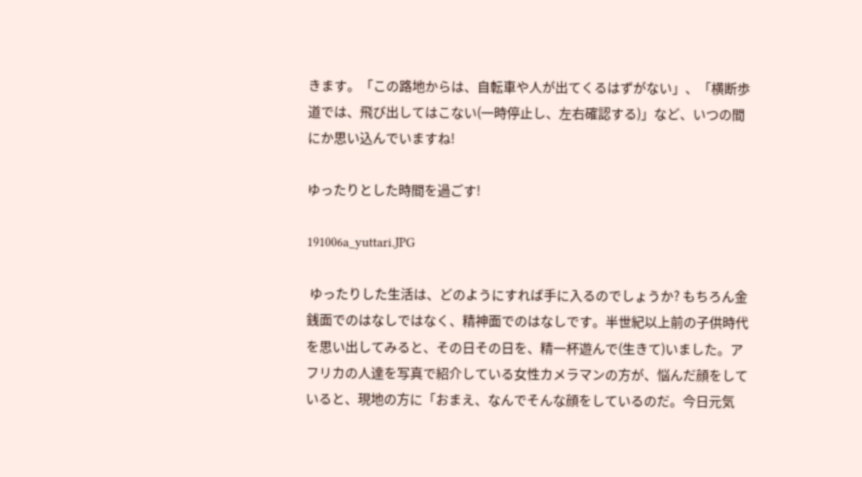きます。「この路地からは、自転車や人が出てくるはずがない」、「横断歩道では、飛び出してはこない(一時停止し、左右確認する)」など、いつの間にか思い込んでいますね!

ゆったりとした時間を過ごす!

191006a_yuttari.JPG

 ゆったりした生活は、どのようにすれば手に入るのでしょうか? もちろん金銭面でのはなしではなく、精神面でのはなしです。半世紀以上前の子供時代を思い出してみると、その日その日を、精一杯遊んで(生きて)いました。アフリカの人達を写真で紹介している女性カメラマンの方が、悩んだ顔をしていると、現地の方に「おまえ、なんでそんな顔をしているのだ。今日元気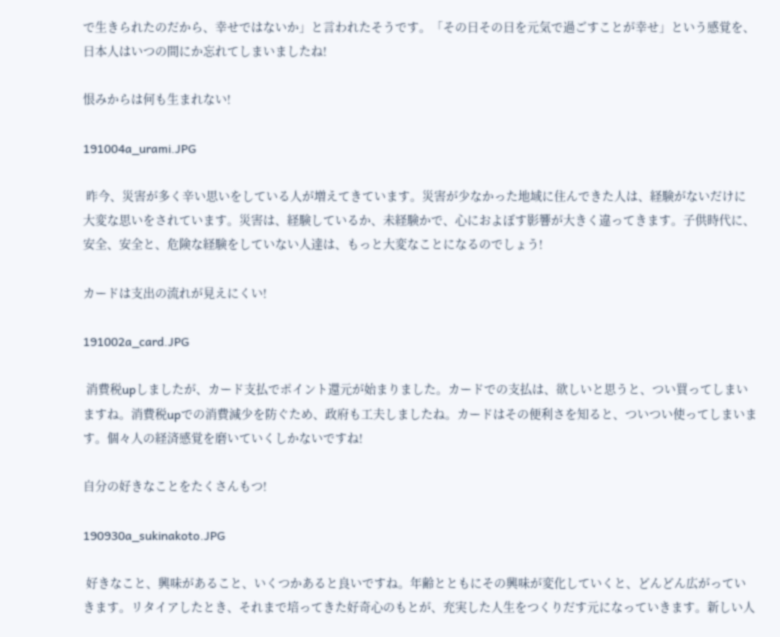で生きられたのだから、幸せではないか」と言われたそうです。「その日その日を元気で過ごすことが幸せ」という感覚を、日本人はいつの間にか忘れてしまいましたね!

恨みからは何も生まれない!

191004a_urami.JPG

 昨今、災害が多く辛い思いをしている人が増えてきています。災害が少なかった地域に住んできた人は、経験がないだけに大変な思いをされています。災害は、経験しているか、未経験かで、心におよぼす影響が大きく違ってきます。子供時代に、安全、安全と、危険な経験をしていない人達は、もっと大変なことになるのでしょう!

カードは支出の流れが見えにくい!

191002a_card.JPG

 消費税upしましたが、カード支払でポイント還元が始まりました。カードでの支払は、欲しいと思うと、つい買ってしまいますね。消費税upでの消費減少を防ぐため、政府も工夫しましたね。カードはその便利さを知ると、ついつい使ってしまいます。個々人の経済感覚を磨いていくしかないですね!

自分の好きなことをたくさんもつ!

190930a_sukinakoto.JPG

 好きなこと、興味があること、いくつかあると良いですね。年齢とともにその興味が変化していくと、どんどん広がっていきます。リタイアしたとき、それまで培ってきた好奇心のもとが、充実した人生をつくりだす元になっていきます。新しい人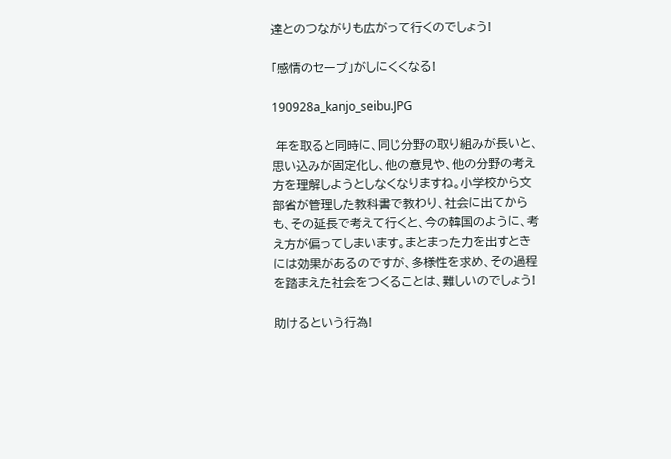達とのつながりも広がって行くのでしょう!

「感情のセーブ」がしにくくなる!

190928a_kanjo_seibu.JPG

 年を取ると同時に、同じ分野の取り組みが長いと、思い込みが固定化し、他の意見や、他の分野の考え方を理解しようとしなくなりますね。小学校から文部省が管理した教科書で教わり、社会に出てからも、その延長で考えて行くと、今の韓国のように、考え方が偏ってしまいます。まとまった力を出すときには効果があるのですが、多様性を求め、その過程を踏まえた社会をつくることは、難しいのでしょう!

助けるという行為!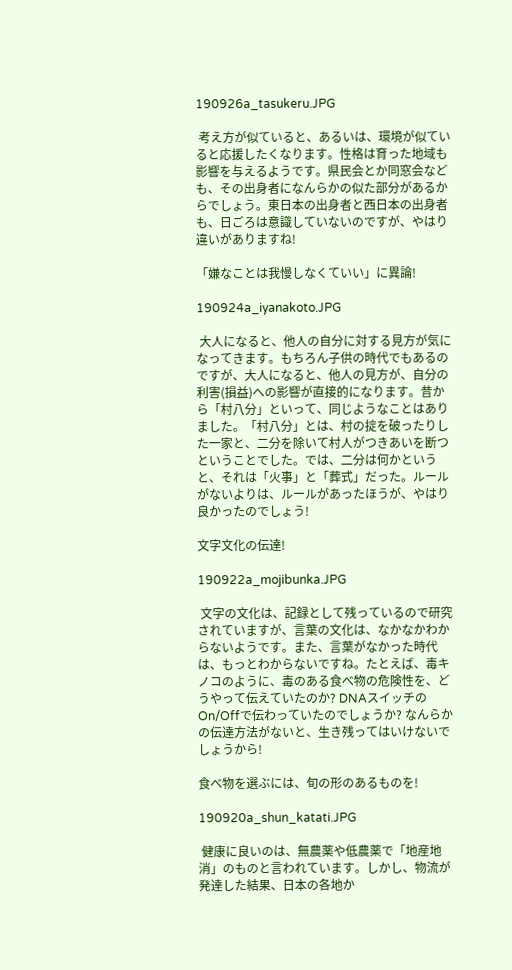190926a_tasukeru.JPG

 考え方が似ていると、あるいは、環境が似ていると応援したくなります。性格は育った地域も影響を与えるようです。県民会とか同窓会なども、その出身者になんらかの似た部分があるからでしょう。東日本の出身者と西日本の出身者も、日ごろは意識していないのですが、やはり違いがありますね!

「嫌なことは我慢しなくていい」に異論!

190924a_iyanakoto.JPG

 大人になると、他人の自分に対する見方が気になってきます。もちろん子供の時代でもあるのですが、大人になると、他人の見方が、自分の利害(損益)への影響が直接的になります。昔から「村八分」といって、同じようなことはありました。「村八分」とは、村の掟を破ったりした一家と、二分を除いて村人がつきあいを断つということでした。では、二分は何かというと、それは「火事」と「葬式」だった。ルールがないよりは、ルールがあったほうが、やはり良かったのでしょう!

文字文化の伝達!

190922a_mojibunka.JPG

 文字の文化は、記録として残っているので研究されていますが、言葉の文化は、なかなかわからないようです。また、言葉がなかった時代は、もっとわからないですね。たとえば、毒キノコのように、毒のある食べ物の危険性を、どうやって伝えていたのか? DNAスイッチのOn/Offで伝わっていたのでしょうか? なんらかの伝達方法がないと、生き残ってはいけないでしょうから!

食べ物を選ぶには、旬の形のあるものを!

190920a_shun_katati.JPG

 健康に良いのは、無農薬や低農薬で「地産地消」のものと言われています。しかし、物流が発達した結果、日本の各地か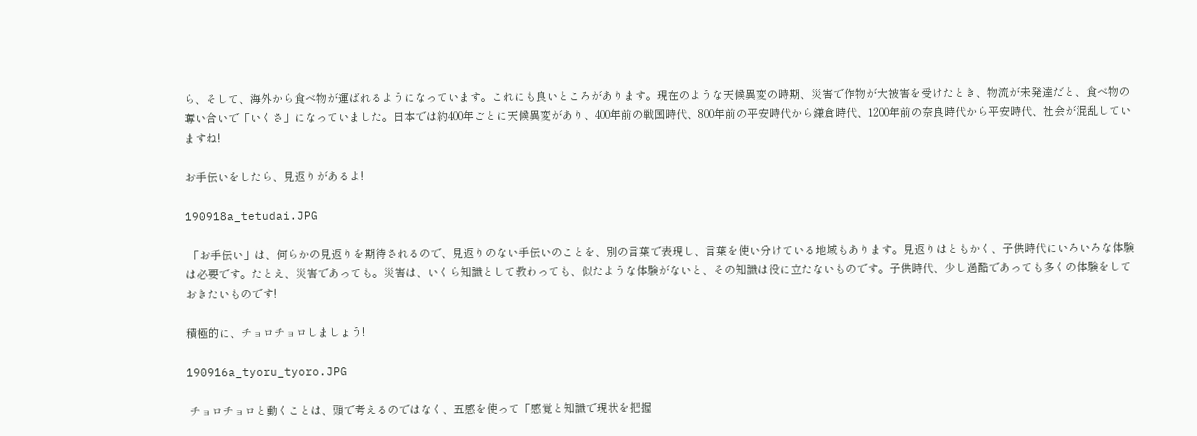ら、そして、海外から食べ物が運ばれるようになっています。これにも良いところがあります。現在のような天候異変の時期、災害で作物が大被害を受けたとき、物流が未発達だと、食べ物の奪い合いで「いくさ」になっていました。日本では約400年ごとに天候異変があり、400年前の戦国時代、800年前の平安時代から鎌倉時代、1200年前の奈良時代から平安時代、社会が混乱していますね!

お手伝いをしたら、見返りがあるよ!

190918a_tetudai.JPG

 「お手伝い」は、何らかの見返りを期待されるので、見返りのない手伝いのことを、別の言葉で表現し、言葉を使い分けている地域もあります。見返りはともかく、子供時代にいろいろな体験は必要です。たとえ、災害であっても。災害は、いくら知識として教わっても、似たような体験がないと、その知識は役に立たないものです。子供時代、少し過酷であっても多くの体験をしておきたいものです!

積極的に、チョロチョロしましょう!

190916a_tyoru_tyoro.JPG

 チョロチョロと動くことは、頭で考えるのではなく、五感を使って「感覚と知識で現状を把握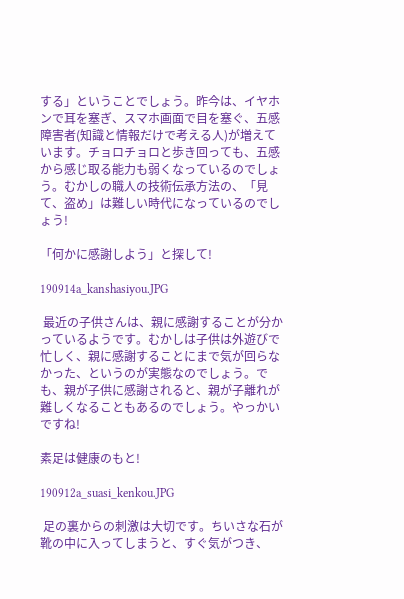する」ということでしょう。昨今は、イヤホンで耳を塞ぎ、スマホ画面で目を塞ぐ、五感障害者(知識と情報だけで考える人)が増えています。チョロチョロと歩き回っても、五感から感じ取る能力も弱くなっているのでしょう。むかしの職人の技術伝承方法の、「見て、盗め」は難しい時代になっているのでしょう!

「何かに感謝しよう」と探して!

190914a_kanshasiyou.JPG

 最近の子供さんは、親に感謝することが分かっているようです。むかしは子供は外遊びで忙しく、親に感謝することにまで気が回らなかった、というのが実態なのでしょう。でも、親が子供に感謝されると、親が子離れが難しくなることもあるのでしょう。やっかいですね!

素足は健康のもと!

190912a_suasi_kenkou.JPG

 足の裏からの刺激は大切です。ちいさな石が靴の中に入ってしまうと、すぐ気がつき、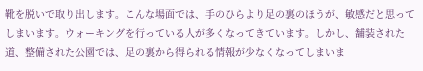靴を脱いで取り出します。こんな場面では、手のひらより足の裏のほうが、敏感だと思ってしまいます。ウォーキングを行っている人が多くなってきています。しかし、舗装された道、整備された公園では、足の裏から得られる情報が少なくなってしまいま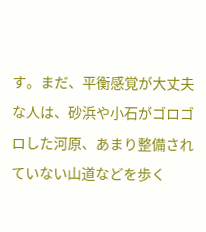す。まだ、平衡感覚が大丈夫な人は、砂浜や小石がゴロゴロした河原、あまり整備されていない山道などを歩く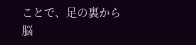ことで、足の裏から脳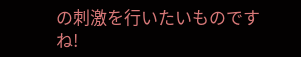の刺激を行いたいものですね!